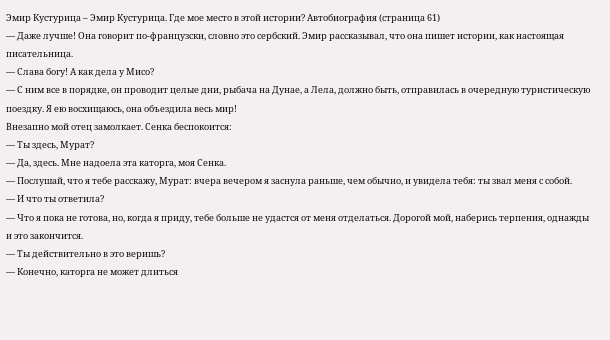Эмир Кустурица – Эмир Кустурица. Где мое место в этой истории? Автобиография (страница 61)
— Даже лучше! Она говорит по-французски, словно это сербский. Эмир рассказывал, что она пишет истории, как настоящая писательница.
— Слава богу! А как дела у Мисо?
— С ним все в порядке, он проводит целые дни, рыбача на Дунае, а Лела, должно быть, отправилась в очередную туристическую поездку. Я ею восхищаюсь, она объездила весь мир!
Внезапно мой отец замолкает. Сенка беспокоится:
— Ты здесь, Мурат?
— Да, здесь. Мне надоела эта каторга, моя Сенка.
— Послушай, что я тебе расскажу, Мурат: вчера вечером я заснула раньше, чем обычно, и увидела тебя: ты звал меня с собой.
— И что ты ответила?
— Что я пока не готова, но, когда я приду, тебе больше не удастся от меня отделаться. Дорогой мой, наберись терпения, однажды и это закончится.
— Ты действительно в это веришь?
— Конечно, каторга не может длиться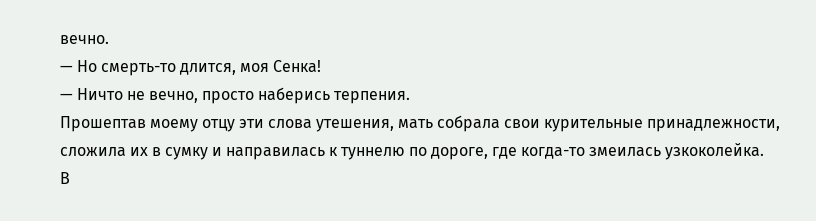вечно.
— Но смерть-то длится, моя Сенка!
— Ничто не вечно, просто наберись терпения.
Прошептав моему отцу эти слова утешения, мать собрала свои курительные принадлежности, сложила их в сумку и направилась к туннелю по дороге, где когда-то змеилась узкоколейка.
В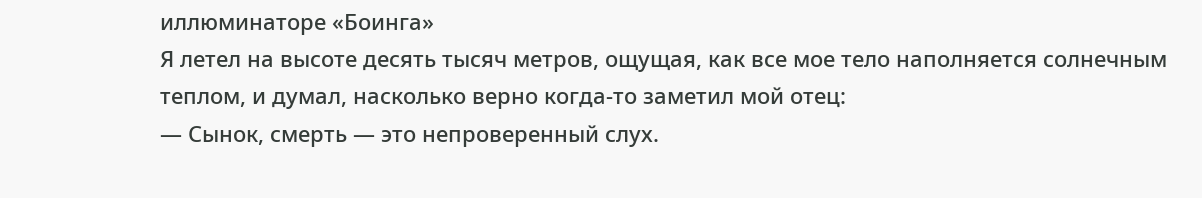иллюминаторе «Боинга»
Я летел на высоте десять тысяч метров, ощущая, как все мое тело наполняется солнечным теплом, и думал, насколько верно когда-то заметил мой отец:
— Сынок, смерть — это непроверенный слух.